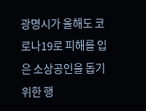광명시가 올해도 코로나19로 피해를 입은 소상공인을 돕기 위한 행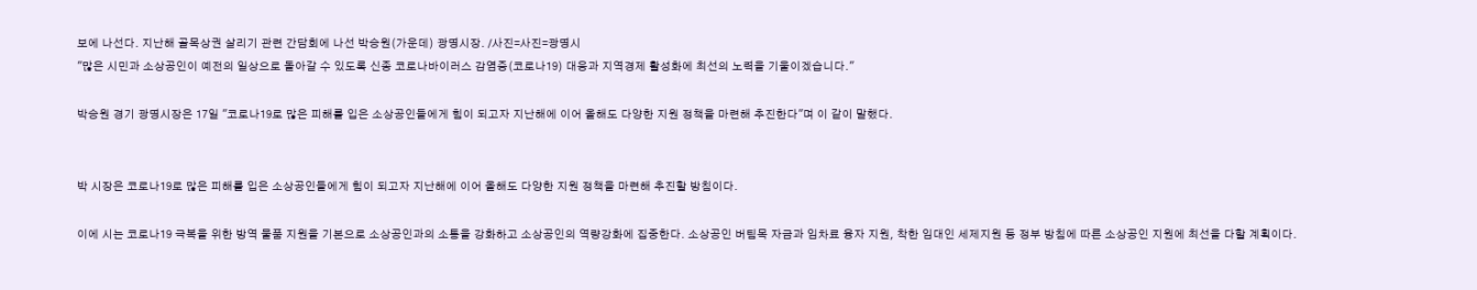보에 나선다. 지난해 골목상권 살리기 관련 간담회에 나선 박승원(가운데) 광명시장. /사진=사진=광명시
"많은 시민과 소상공인이 예전의 일상으로 돌아갈 수 있도록 신종 코로나바이러스 감염증(코로나19) 대응과 지역경제 활성화에 최선의 노력을 기울이겠습니다."

박승원 경기 광명시장은 17일 "코로나19로 많은 피해를 입은 소상공인들에게 힘이 되고자 지난해에 이어 올해도 다양한 지원 정책을 마련해 추진한다"며 이 같이 말했다.


박 시장은 코로나19로 많은 피해를 입은 소상공인들에게 힘이 되고자 지난해에 이어 올해도 다양한 지원 정책을 마련해 추진할 방침이다.

이에 시는 코로나19 극복을 위한 방역 물품 지원을 기본으로 소상공인과의 소통을 강화하고 소상공인의 역량강화에 집중한다. 소상공인 버팀목 자금과 임차료 융자 지원, 착한 임대인 세제지원 등 정부 방침에 따른 소상공인 지원에 최선을 다할 계획이다.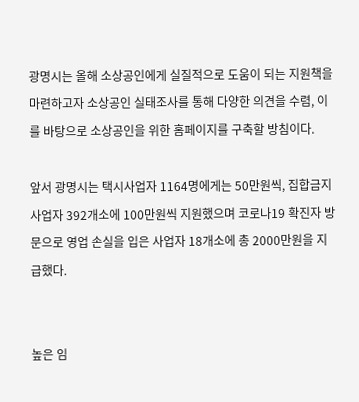광명시는 올해 소상공인에게 실질적으로 도움이 되는 지원책을 마련하고자 소상공인 실태조사를 통해 다양한 의견을 수렴, 이를 바탕으로 소상공인을 위한 홈페이지를 구축할 방침이다.

앞서 광명시는 택시사업자 1164명에게는 50만원씩, 집합금지사업자 392개소에 100만원씩 지원했으며 코로나19 확진자 방문으로 영업 손실을 입은 사업자 18개소에 총 2000만원을 지급했다.


높은 임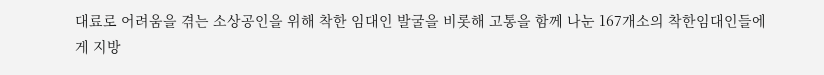대료로 어려움을 겪는 소상공인을 위해 착한 임대인 발굴을 비롯해 고통을 함께 나눈 167개소의 착한임대인들에게 지방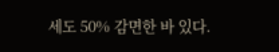세도 50% 감면한 바 있다.